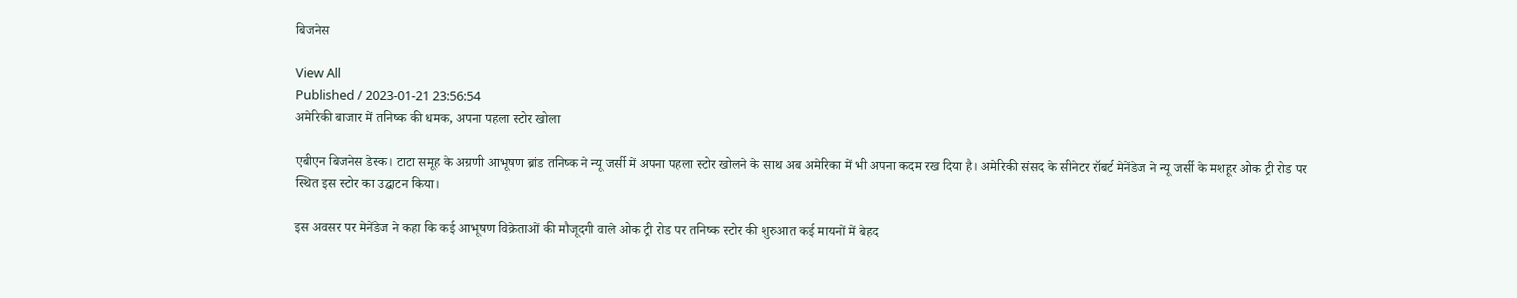बिजनेस

View All
Published / 2023-01-21 23:56:54
अमेरिकी बाजार में तनिष्क की धमक, अपना पहला स्टोर खोला

एबीएन बिजनेस डेस्क। टाटा समूह के अग्रणी आभूषण ब्रांड तनिष्क ने न्यू जर्सी में अपना पहला स्टोर खोलने के साथ अब अमेरिका में भी अपना कदम रख दिया है। अमेरिकी संसद के सीनेटर रॉबर्ट मेनेंडेज ने न्यू जर्सी के मशहूर ओक ट्री रोड पर स्थित इस स्टोर का उद्घाटन किया।

इस अवसर पर मेनेंडेज ने कहा कि कई आभूषण विक्रेताओं की मौजूदगी वाले ओक ट्री रोड पर तनिष्क स्टोर की शुरुआत कई मायनों में बेहद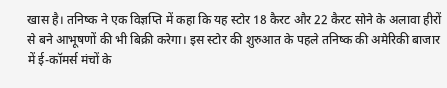खास है। तनिष्क ने एक विज्ञप्ति में कहा कि यह स्टोर 18 कैरट और 22 कैरट सोने के अलावा हीरों से बने आभूषणों की भी बिक्री करेगा। इस स्टोर की शुरुआत के पहले तनिष्क की अमेरिकी बाजार में ई-कॉमर्स मंचों के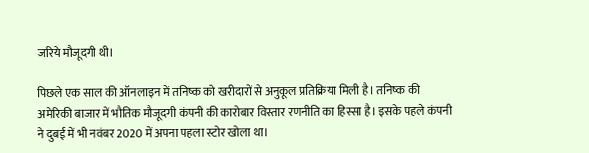जरिये मौजूदगी थी।

पिछले एक साल की ऑनलाइन में तनिष्क को खरीदारों से अनुकूल प्रतिक्रिया मिली है। तनिष्क की अमेरिकी बाजार में भौतिक मौजूदगी कंपनी की कारोबार विस्तार रणनीति का हिस्सा है। इसके पहले कंपनी ने दुबई में भी नवंबर 2020 में अपना पहला स्टोर खोला था।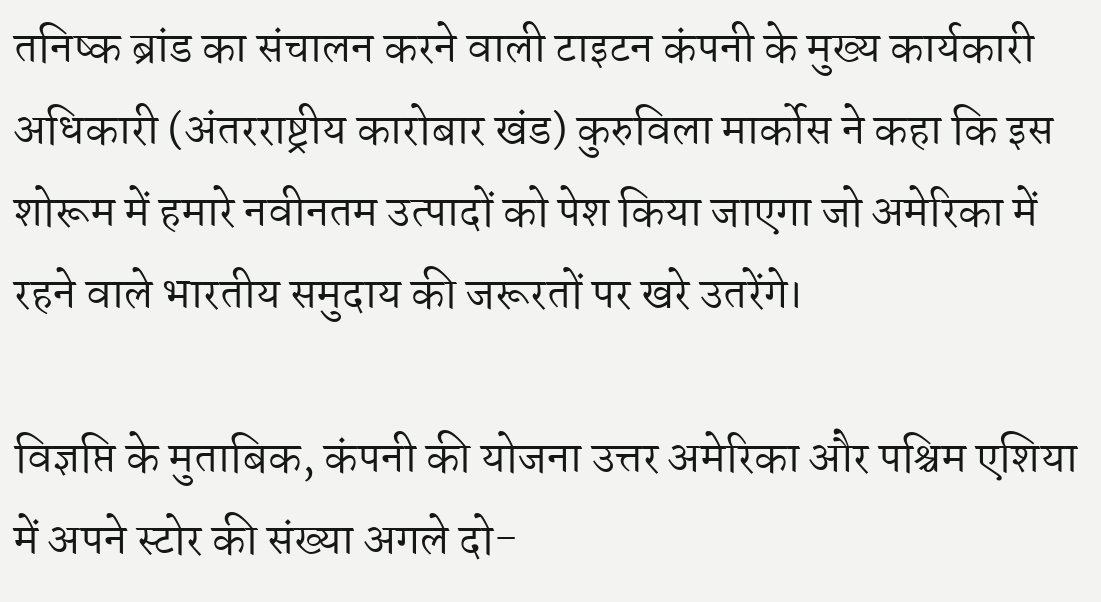तनिष्क ब्रांड का संचालन करने वाली टाइटन कंपनी के मुख्य कार्यकारी अधिकारी (अंतरराष्ट्रीय कारोबार खंड) कुरुविला मार्कोस ने कहा कि इस शोरूम में हमारे नवीनतम उत्पादों को पेश किया जाएगा जो अमेरिका में रहने वाले भारतीय समुदाय की जरूरतों पर खरे उतरेंगे।

विज्ञप्ति के मुताबिक, कंपनी की योजना उत्तर अमेरिका और पश्चिम एशिया में अपने स्टोर की संख्या अगले दो-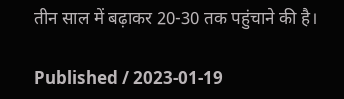तीन साल में बढ़ाकर 20-30 तक पहुंचाने की है।

Published / 2023-01-19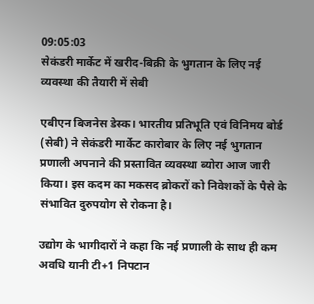09:05:03
सेकंडरी मार्केट में खरीद-बिक्री के भुगतान के लिए नई व्यवस्था की तैयारी में सेबी

एबीएन बिजनेस डेस्क। भारतीय प्रतिभूति एवं विनिमय बोर्ड (सेबी) ने सेकंडरी मार्केट कारोबार के लिए नई भुगतान प्रणाली अपनाने की प्रस्तावित व्यवस्था ब्योरा आज जारी किया। इस कदम का मकसद ब्रोकरों को निवेशकों के पैसे के संभावित दुरुपयोग से रोकना है।

उद्योग के भागीदारों ने कहा कि नई प्रणाली के साथ ही कम अवधि यानी टी+1 निपटान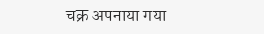चक्र अपनाया गया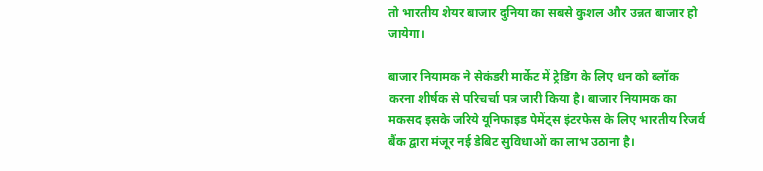तो भारतीय शेयर बाजार दुनिया का सबसे कुशल और उन्नत बाजार हो जायेगा।

बाजार नियामक ने सेकंडरी मार्केट में ट्रेडिंग के लिए धन को ब्लॉक करना शीर्षक से परिचर्चा पत्र जारी किया है। बाजार नियामक का मकसद इसके जरिये यूनिफाइड पेमेंट्स इंटरफेस के लिए भारतीय रिजर्व बैंक द्वारा मंजूर नई डेबिट सुविधाओं का लाभ उठाना है।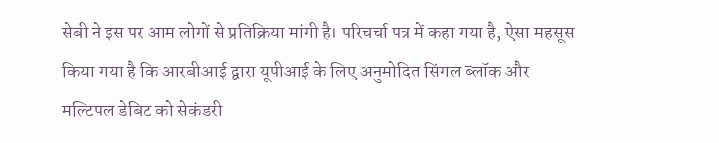सेबी ने इस पर आम लोगों से प्रतिक्रिया मांगी है। परिचर्चा पत्र में कहा गया है, ऐसा महसूस किया गया है कि आरबीआई द्वारा यूपीआई के लिए अनुमोदित सिंगल ब्लॉक और मल्टिपल डेबिट को सेकंडरी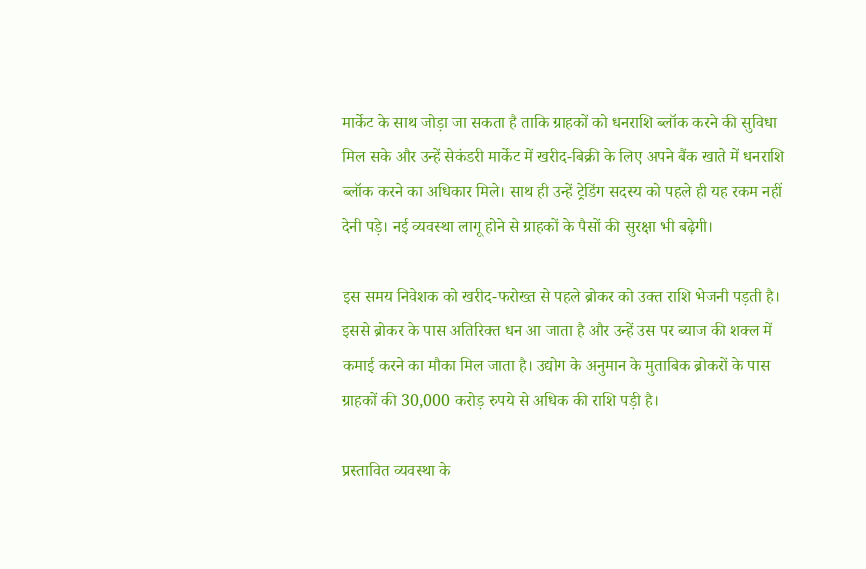मार्केट के साथ जोड़ा जा सकता है ताकि ग्राहकों को धनराशि ब्लॉक करने की सुविधा मिल सके और उन्हें सेकंडरी मार्केट में खरीद-बिक्री के लिए अपने बैंक खाते में धनराशि ब्लॉक करने का अधिकार मिले। साथ ही उन्हें ट्रेडिंग सदस्य को पहले ही यह रकम नहीं देनी पड़े। नई व्यवस्था लागू होने से ग्राहकों के पैसों की सुरक्षा भी बढ़ेगी।

इस समय निवेशक को खरीद-फरोख्त से पहले ब्रोकर को उक्त राशि भेजनी पड़ती है। इससे ब्रोकर के पास अतिरिक्त धन आ जाता है और उन्हें उस पर ब्याज की शक्ल में कमाई करने का मौका मिल जाता है। उद्योग के अनुमान के मुताबिक ब्रोकरों के पास ग्राहकों की 30,000 करोड़ रुपये से अधिक की राशि पड़ी है।

प्रस्तावित व्यवस्था के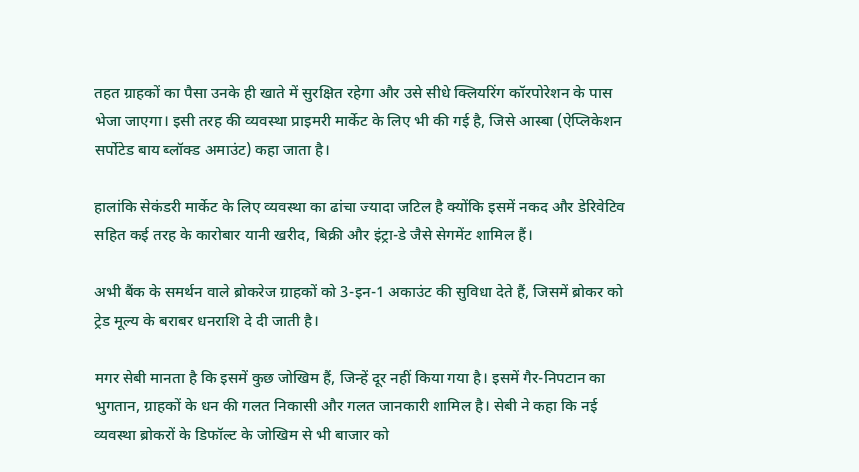तहत ग्राहकों का पैसा उनके ही खाते में सुरक्षित रहेगा और उसे सीधे क्लियरिंग कॉरपोरेशन के पास भेजा जाएगा। इसी तरह की व्यवस्था प्राइमरी मार्केट के लिए भी की गई है, जिसे आस्बा (ऐप्लिकेशन सर्पोटेड बाय ब्लॉक्ड अमाउंट) कहा जाता है।

हालांकि सेकंडरी मार्केट के लिए व्यवस्था का ढांचा ज्यादा जटिल है क्योंकि इसमें नकद और डेरिवेटिव सहित कई तरह के कारोबार यानी खरीद, बिक्री और इंट्रा-डे जैसे सेगमेंट शामिल हैं।

अभी बैंक के समर्थन वाले ब्रोकरेज ग्राहकों को 3-इन-1 अकाउंट की सुविधा देते हैं, जिसमें ब्रोकर को ट्रेड मूल्य के बराबर धनराशि दे दी जाती है।

मगर सेबी मानता है कि इसमें कुछ जोखिम हैं, जिन्हें दूर नहीं किया गया है। इसमें गैर-निपटान का भुगतान, ग्राहकों के धन की गलत निकासी और गलत जानकारी शामिल है। सेबी ने कहा कि नई व्यवस्था ब्रोकरों के डिफॉल्ट के जोखिम से भी बाजार को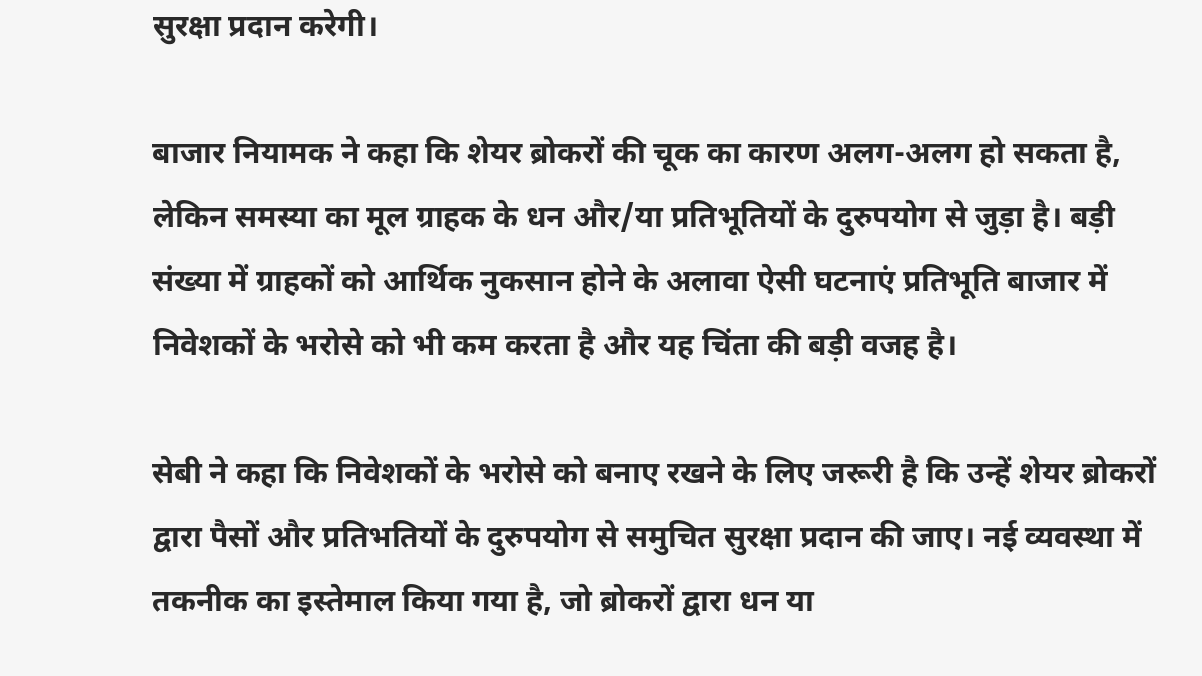सुरक्षा प्रदान करेगी।

बाजार नियामक ने कहा कि शेयर ब्रोकरों की चूक का कारण अलग-अलग हो सकता है, लेकिन समस्या का मूल ग्राहक के धन और/या प्रतिभूतियों के दुरुपयोग से जुड़ा है। बड़ी संख्या में ग्राहकों को आर्थिक नुकसान होने के अलावा ऐसी घटनाएं प्रतिभूति बाजार में निवेशकों के भरोसे को भी कम करता है और यह चिंता की बड़ी वजह है।

सेबी ने कहा कि निवेशकों के भरोसे को बनाए रखने के लिए जरूरी है कि उन्हें शेयर ब्रोकरों द्वारा पैसों और प्रतिभतियों के दुरुपयोग से समुचित सुरक्षा प्रदान की जाए। नई व्यवस्था में तकनीक का इस्तेमाल किया गया है, जो ब्रोकरों द्वारा धन या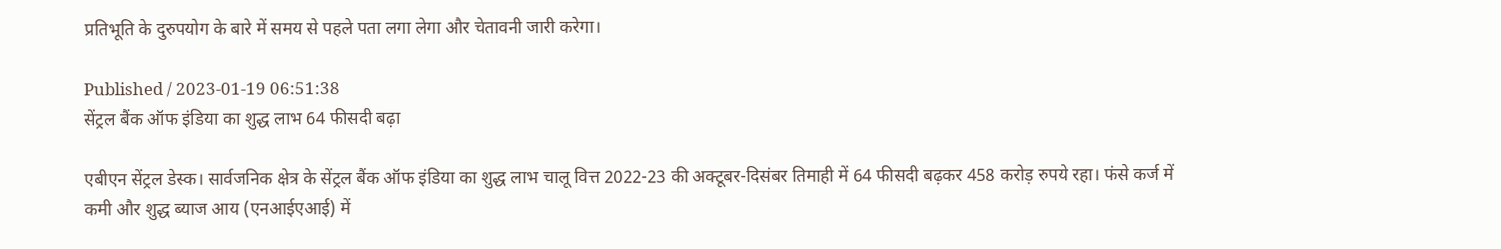प्रतिभूति के दुरुपयोग के बारे में समय से पहले पता लगा लेगा और चेतावनी जारी करेगा।

Published / 2023-01-19 06:51:38
सेंट्रल बैंक ऑफ इंडिया का शुद्ध लाभ 64 फीसदी बढ़ा

एबीएन सेंट्रल डेस्क। सार्वजनिक क्षेत्र के सेंट्रल बैंक ऑफ इंडिया का शुद्ध लाभ चालू वित्त 2022-23 की अक्टूबर-दिसंबर तिमाही में 64 फीसदी बढ़कर 458 करोड़ रुपये रहा। फंसे कर्ज में कमी और शुद्ध ब्याज आय (एनआईएआई) में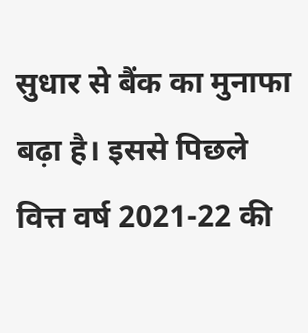सुधार से बैंक का मुनाफा बढ़ा है। इससे पिछले वित्त वर्ष 2021-22 की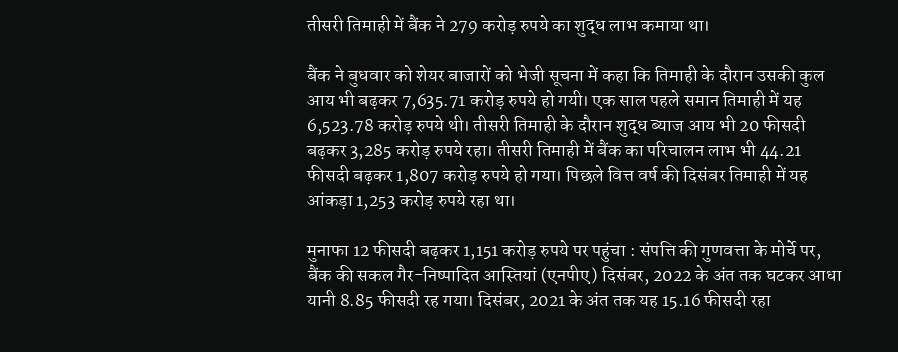तीसरी तिमाही में बैंक ने 279 करोड़ रुपये का शुद्ध लाभ कमाया था।

बैंक ने बुधवार को शेयर बाजारों को भेजी सूचना में कहा कि तिमाही के दौरान उसकी कुल आय भी बढ़कर 7,635.71 करोड़ रुपये हो गयी। एक साल पहले समान तिमाही में यह 6,523.78 करोड़ रुपये थी। तीसरी तिमाही के दौरान शुद्ध ब्याज आय भी 20 फीसदी बढ़कर 3,285 करोड़ रुपये रहा। तीसरी तिमाही में बैंक का परिचालन लाभ भी 44.21 फीसदी बढ़कर 1,807 करोड़ रुपये हो गया। पिछले वित्त वर्ष की दिसंबर तिमाही में यह आंकड़ा 1,253 करोड़ रुपये रहा था।

मुनाफा 12 फीसदी बढ़कर 1,151 करोड़ रुपये पर पहुंचा : संपत्ति की गुणवत्ता के मोर्चे पर, बैंक की सकल गैर-निष्पादित आस्तियां (एनपीए) दिसंबर, 2022 के अंत तक घटकर आधा यानी 8.85 फीसदी रह गया। दिसंबर, 2021 के अंत तक यह 15.16 फीसदी रहा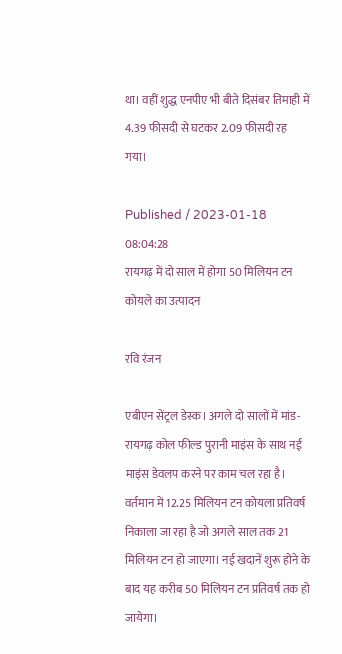था। वहीं शुद्ध एनपीए भी बीते दिसंबर तिमाही में 4.39 फीसदी से घटकर 2.09 फीसदी रह गया।

Published / 2023-01-18 08:04:28
रायगढ़ में दो साल में होगा 50 मिलियन टन कोयले का उत्पादन

रवि रंजन

एबीएन सेंट्रल डेस्क। अगले दो सालों में मांड-रायगढ़ कोल फील्ड पुरानी माइंस के साथ नई माइंस डेवलप करने पर काम चल रहा है। वर्तमान में 12.25 मिलियन टन कोयला प्रतिवर्ष निकाला जा रहा है जो अगले साल तक 21 मिलियन टन हो जाएगा। नई खदानें शुरू होने के बाद यह करीब 50 मिलियन टन प्रतिवर्ष तक हो जायेगा।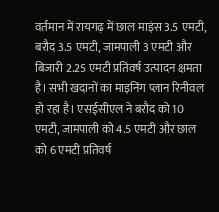वर्तमान में रायगढ़ में छाल माइंस 3.5 एमटी, बरौद 3.5 एमटी, जामपाली 3 एमटी और बिजारी 2.25 एमटी प्रतिवर्ष उत्पादन क्षमता है। सभी खदानों का माइनिंग प्लान रिनीवल हो रहा है। एसईसीएल ने बरौद को 10 एमटी, जामपाली को 4.5 एमटी और छाल को 6 एमटी प्रतिवर्ष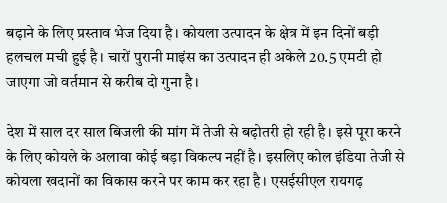बढ़ाने के लिए प्रस्ताव भेज दिया है। कोयला उत्पादन के क्षेत्र में इन दिनों बड़ी हलचल मची हुई है। चारों पुरानी माइंस का उत्पादन ही अकेले 20.5 एमटी हो जाएगा जो वर्तमान से करीब दो गुना है।

देश में साल दर साल बिजली की मांग में तेजी से बढ़ोतरी हो रही है। इसे पूरा करने के लिए कोयले के अलावा कोई बड़ा विकल्प नहीं है। इसलिए कोल इंडिया तेजी से कोयला खदानों का विकास करने पर काम कर रहा है। एसईसीएल रायगढ़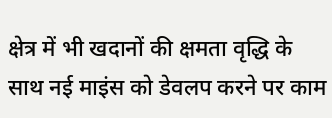क्षेत्र में भी खदानों की क्षमता वृद्धि के साथ नई माइंस को डेवलप करने पर काम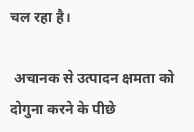चल रहा है।

 अचानक से उत्पादन क्षमता को दोगुना करने के पीछे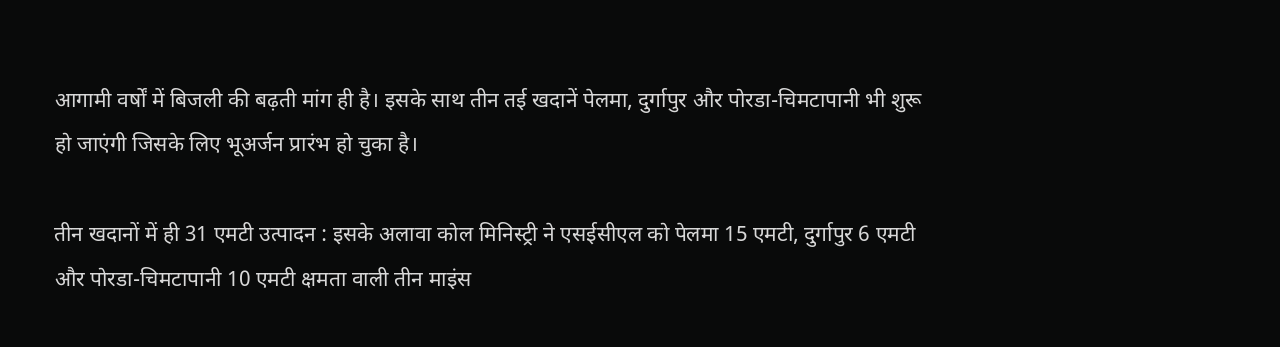आगामी वर्षों में बिजली की बढ़ती मांग ही है। इसके साथ तीन तई खदानें पेलमा, दुर्गापुर और पोरडा-चिमटापानी भी शुरू हो जाएंगी जिसके लिए भूअर्जन प्रारंभ हो चुका है।

तीन खदानों में ही 31 एमटी उत्पादन : इसके अलावा कोल मिनिस्ट्री ने एसईसीएल को पेलमा 15 एमटी, दुर्गापुर 6 एमटी और पोरडा-चिमटापानी 10 एमटी क्षमता वाली तीन माइंस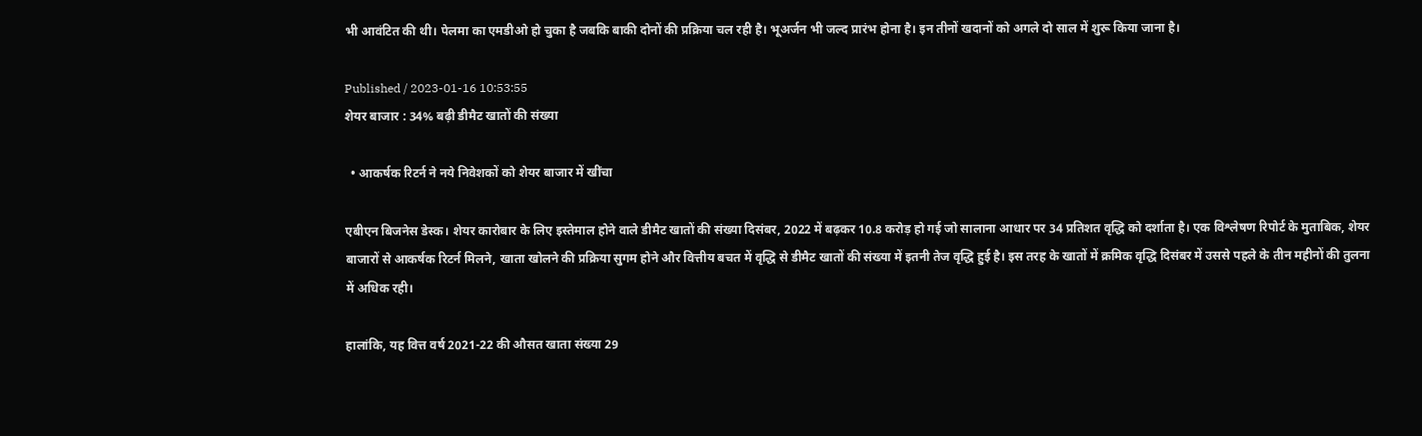भी आवंटित की थी। पेलमा का एमडीओ हो चुका है जबकि बाकी दोनों की प्रक्रिया चल रही है। भूअर्जन भी जल्द प्रारंभ होना है। इन तीनों खदानों को अगले दो साल में शुरू किया जाना है।

Published / 2023-01-16 10:53:55
शेयर बाजार : 34% बढ़ी डीमैट खातों की संख्या

  • आकर्षक रिटर्न ने नये निवेशकों को शेयर बाजार में खींचा

एबीएन बिजनेस डेस्क। शेयर कारोबार के लिए इस्तेमाल होने वाले डीमैट खातों की संख्या दिसंबर, 2022 में बढ़कर 10.8 करोड़ हो गई जो सालाना आधार पर 34 प्रतिशत वृद्धि को दर्शाता है। एक विश्लेषण रिपोर्ट के मुताबिक, शेयर बाजारों से आकर्षक रिटर्न मिलने, खाता खोलने की प्रक्रिया सुगम होने और वित्तीय बचत में वृद्धि से डीमैट खातों की संख्या में इतनी तेज वृद्धि हुई है। इस तरह के खातों में क्रमिक वृद्धि दिसंबर में उससे पहले के तीन महीनों की तुलना में अधिक रही।

हालांकि, यह वित्त वर्ष 2021-22 की औसत खाता संख्या 29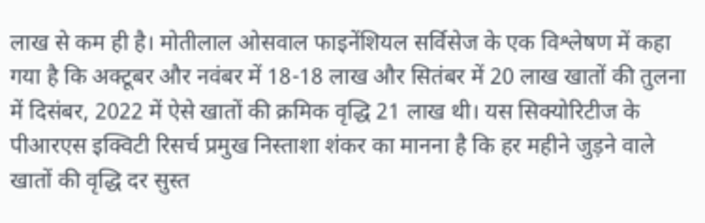लाख से कम ही है। मोतीलाल ओसवाल फाइनेंशियल सर्विसेज के एक विश्लेषण में कहा गया है कि अक्टूबर और नवंबर में 18-18 लाख और सितंबर में 20 लाख खातों की तुलना में दिसंबर, 2022 में ऐसे खातों की क्रमिक वृद्धि 21 लाख थी। यस सिक्योरिटीज के पीआरएस इक्विटी रिसर्च प्रमुख निस्ताशा शंकर का मानना है कि हर महीने जुड़ने वाले खातों की वृद्धि दर सुस्त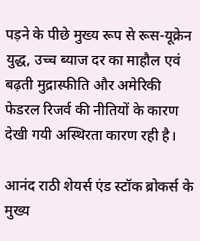पड़ने के पीछे मुख्य रूप से रूस-यूक्रेन युद्ध, उच्च ब्याज दर का माहौल एवं बढ़ती मुद्रास्फीति और अमेरिकी फेडरल रिजर्व की नीतियों के कारण देखी गयी अस्थिरता कारण रही है।

आनंद राठी शेयर्स एंड स्टॉक ब्रोकर्स के मुख्य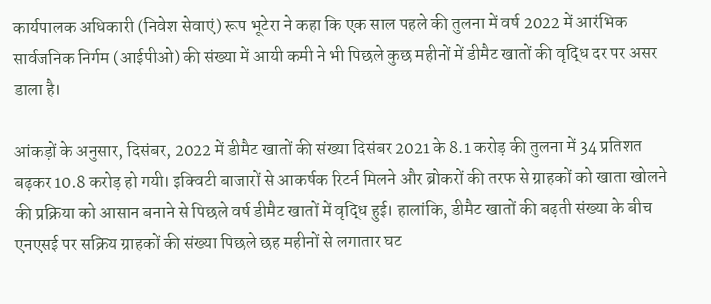कार्यपालक अधिकारी (निवेश सेवाएं) रूप भूटेरा ने कहा कि एक साल पहले की तुलना में वर्ष 2022 में आरंभिक सार्वजनिक निर्गम (आईपीओ) की संख्या में आयी कमी ने भी पिछले कुछ महीनों में डीमैट खातों की वृद्धि दर पर असर डाला है।

आंकड़ों के अनुसार, दिसंबर, 2022 में डीमैट खातों की संख्या दिसंबर 2021 के 8.1 करोड़ की तुलना में 34 प्रतिशत बढ़कर 10.8 करोड़ हो गयी। इक्विटी बाजारों से आकर्षक रिटर्न मिलने और ब्रोकरों की तरफ से ग्राहकों को खाता खोलने की प्रक्रिया को आसान बनाने से पिछले वर्ष डीमैट खातों में वृद्धि हुई। हालांकि, डीमैट खातों की बढ़ती संख्या के बीच एनएसई पर सक्रिय ग्राहकों की संख्या पिछले छह महीनों से लगातार घट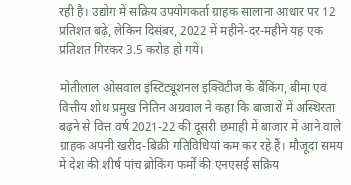रही है। उद्योग में सक्रिय उपयोगकर्ता ग्राहक सालाना आधार पर 12 प्रतिशत बढ़े, लेकिन दिसंबर, 2022 में महीने-दर-महीने यह एक प्रतिशत गिरकर 3.5 करोड़ हो गये।

मोतीलाल ओसवाल इंस्टिट्यूशनल इक्विटीज के बैंकिंग, बीमा एवं वित्तीय शोध प्रमुख नितिन अग्रवाल ने कहा कि बाजारों में अस्थिरता बढ़ने से वित्त वर्ष 2021-22 की दूसरी छमाही में बाजार में आने वाले ग्राहक अपनी खरीद-बिक्री गतिविधियां कम कर रहे हैं। मौजूदा समय में देश की शीर्ष पांच ब्रोकिंग फर्मों की एनएसई सक्रिय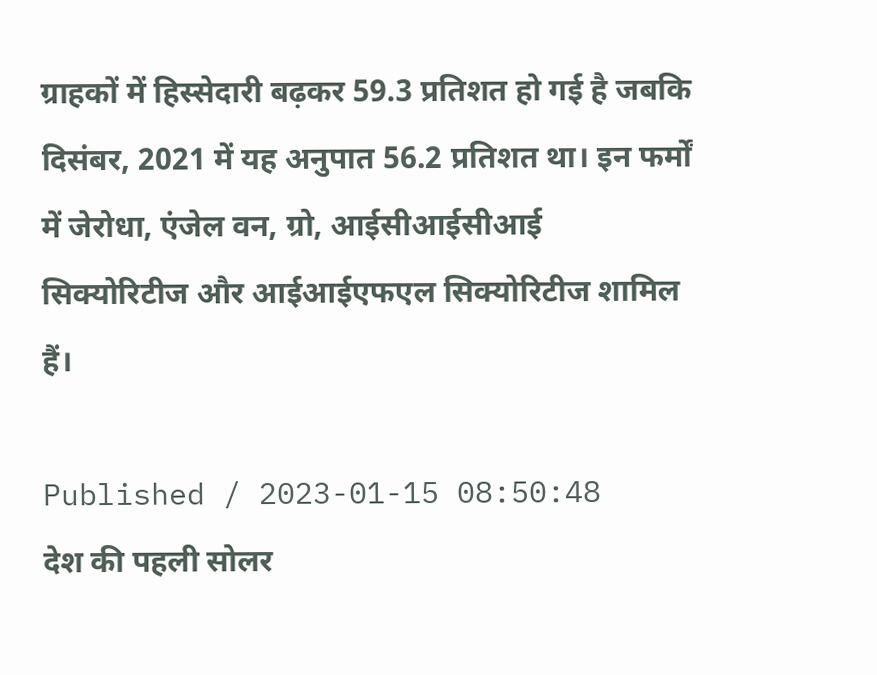ग्राहकों में हिस्सेदारी बढ़कर 59.3 प्रतिशत हो गई है जबकि दिसंबर, 2021 में यह अनुपात 56.2 प्रतिशत था। इन फर्मों में जेरोधा, एंजेल वन, ग्रो, आईसीआईसीआई सिक्योरिटीज और आईआईएफएल सिक्योरिटीज शामिल हैं।

Published / 2023-01-15 08:50:48
देश की पहली सोलर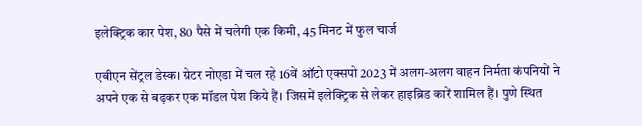इलेक्ट्रिक कार पेश, 80 पैसे में चलेगी एक किमी, 45 मिनट में फुल चार्ज

एबीएन सेंट्रल डेस्क। ग्रेटर नोएडा में चल रहे 16वें ऑटो एक्सपो 2023 में अलग-अलग वाहन निर्मता कंपनियों ने अपने एक से बढ़कर एक मॉडल पेश किये हैं। जिसमें इलेक्ट्रिक से लेकर हाइब्रिड कारें शामिल हैं। पुणे स्थित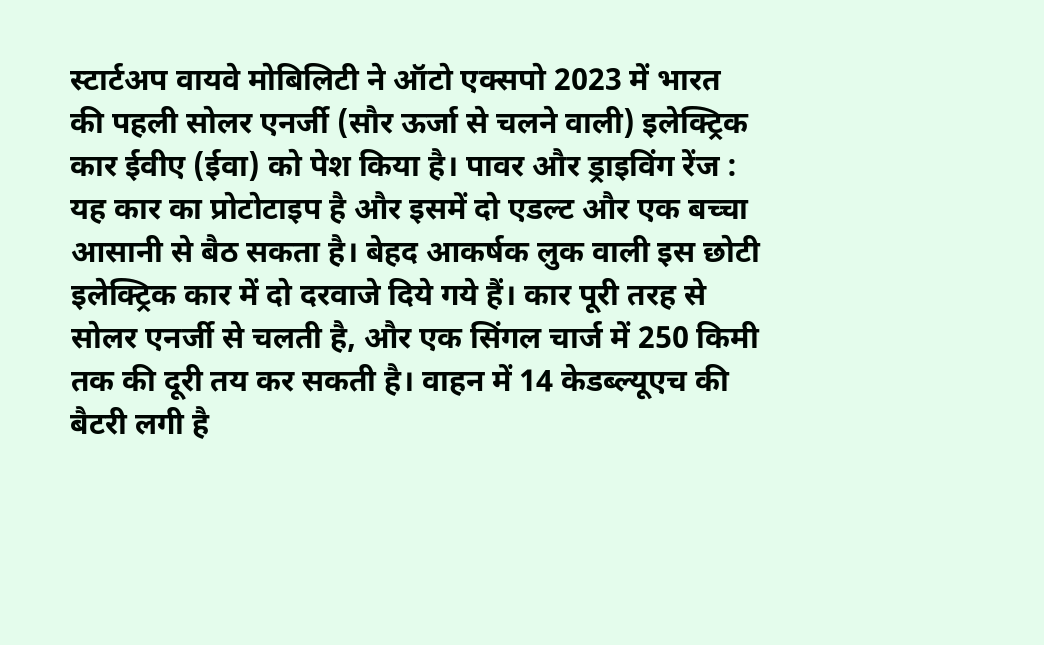स्टार्टअप वायवे मोबिलिटी ने ऑटो एक्सपो 2023 में भारत की पहली सोलर एनर्जी (सौर ऊर्जा से चलने वाली) इलेक्ट्रिक कार ईवीए (ईवा) को पेश किया है। पावर और ड्राइविंग रेंज : यह कार का प्रोटोटाइप है और इसमें दो एडल्ट और एक बच्चा आसानी से बैठ सकता है। बेहद आकर्षक लुक वाली इस छोटी इलेक्ट्रिक कार में दो दरवाजे दिये गये हैं। कार पूरी तरह से सोलर एनर्जी से चलती है, और एक सिंगल चार्ज में 250 किमी तक की दूरी तय कर सकती है। वाहन में 14 केडब्ल्यूएच की बैटरी लगी है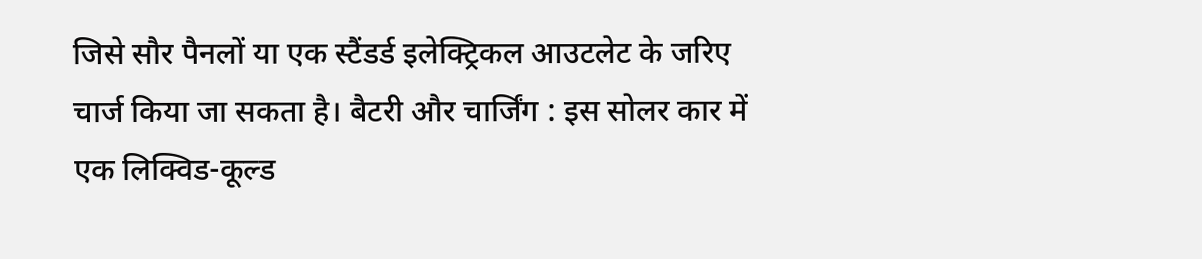जिसे सौर पैनलों या एक स्टैंडर्ड इलेक्ट्रिकल आउटलेट के जरिए चार्ज किया जा सकता है। बैटरी और चार्जिंग : इस सोलर कार में एक लिक्विड-कूल्ड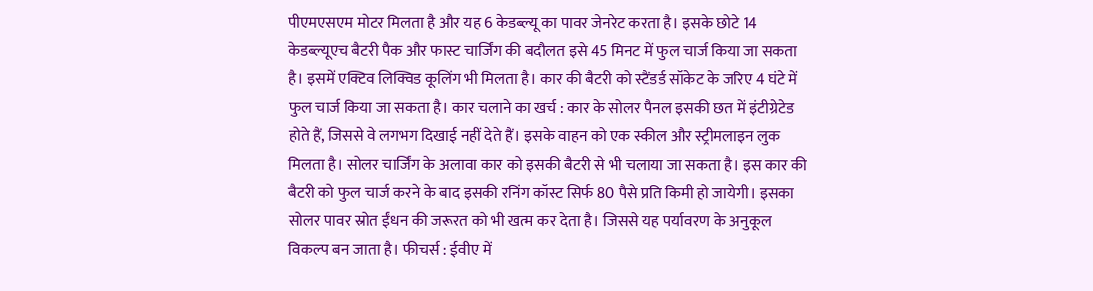पीएमएसएम मोटर मिलता है और यह 6 केडब्ल्यू का पावर जेनरेट करता है। इसके छोटे 14 केडब्ल्यूएच बैटरी पैक और फास्ट चार्जिंग की बदौलत इसे 45 मिनट में फुल चार्ज किया जा सकता है। इसमें एक्टिव लिक्विड कूलिंग भी मिलता है। कार की बैटरी को स्टैंडर्ड सॉकेट के जरिए 4 घंटे में फुल चार्ज किया जा सकता है। कार चलाने का खर्च : कार के सोलर पैनल इसकी छत में इंटीग्रेटेड होते हैं, जिससे वे लगभग दिखाई नहीं देते हैं। इसके वाहन को एक स्कील और स्ट्रीमलाइन लुक मिलता है। सोलर चार्जिंग के अलावा कार को इसकी बैटरी से भी चलाया जा सकता है। इस कार की बैटरी को फुल चार्ज करने के बाद इसकी रनिंग कॉस्ट सिर्फ 80 पैसे प्रति किमी हो जायेगी। इसका सोलर पावर स्रोत ईंधन की जरूरत को भी खत्म कर देता है। जिससे यह पर्यावरण के अनुकूल विकल्प बन जाता है। फीचर्स : ईवीए में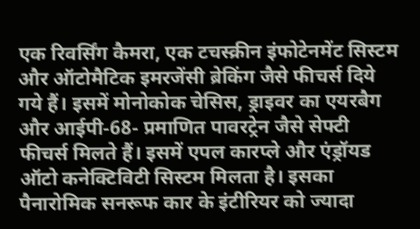एक रिवर्सिंग कैमरा, एक टचस्क्रीन इंफोटेनमेंट सिस्टम और ऑटोमैटिक इमरजेंसी ब्रेकिंग जैसे फीचर्स दिये गये हैं। इसमें मोनोकोक चेसिस, ड्राइवर का एयरबैग और आईपी-68- प्रमाणित पावरट्रेन जैसे सेफ्टी फीचर्स मिलते हैं। इसमें एपल कारप्ले और एंड्रॉयड ऑटो कनेक्टिविटी सिस्टम मिलता है। इसका पैनारोमिक सनरूफ कार के इंटीरियर को ज्यादा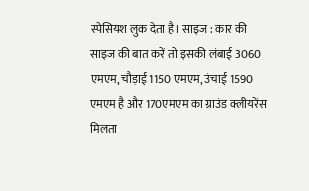स्पेसियश लुक देता है। साइज : कार की साइज की बात करें तो इसकी लंबाई 3060 एमएम, चौड़ाई 1150 एमएम, उंचाई 1590 एमएम है और 170एमएम का ग्राउंड क्लीयरेंस मिलता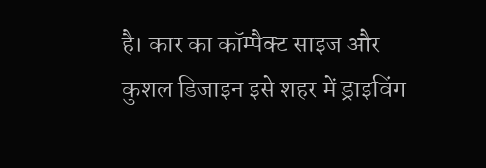है। कार का कॉम्पैक्ट साइज और कुशल डिजाइन इसे शहर में ड्राइविंग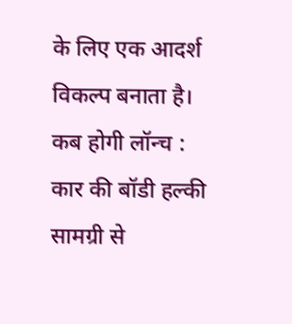के लिए एक आदर्श विकल्प बनाता है। कब होगी लॉन्च : कार की बॉडी हल्की सामग्री से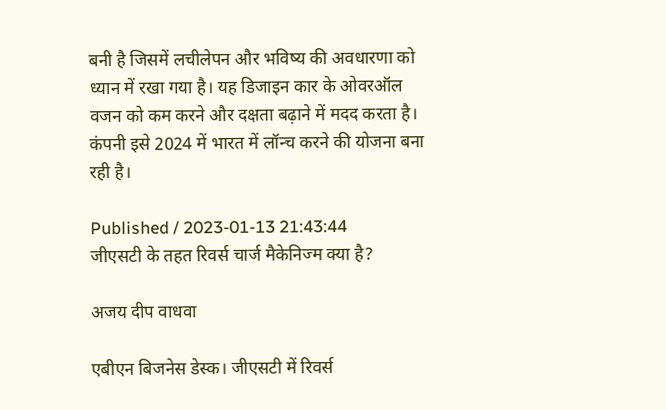बनी है जिसमें लचीलेपन और भविष्य की अवधारणा को ध्यान में रखा गया है। यह डिजाइन कार के ओवरऑल वजन को कम करने और दक्षता बढ़ाने में मदद करता है। कंपनी इसे 2024 में भारत में लॉन्च करने की योजना बना रही है।

Published / 2023-01-13 21:43:44
जीएसटी के तहत रिवर्स चार्ज मैकेनिज्म क्या है?

अजय दीप वाधवा

एबीएन बिजनेस डेस्क। जीएसटी में रिवर्स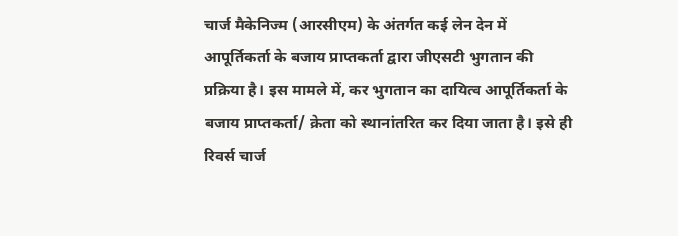चार्ज मैकेनिज्म (आरसीएम) के अंतर्गत कई लेन देन में आपूर्तिकर्ता के बजाय प्राप्तकर्ता द्वारा जीएसटी भुगतान की प्रक्रिया है। इस मामले में, कर भुगतान का दायित्व आपूर्तिकर्ता के बजाय प्राप्तकर्ता/ क्रेता को स्थानांतरित कर दिया जाता है। इसे ही रिवर्स चार्ज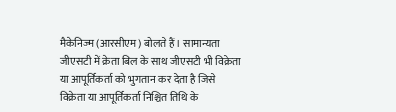मैकेनिज्म (आरसीएम) बोलते हैं। सामान्यता जीएसटी में क्रेता बिल के साथ जीएसटी भी विक्रेता या आपूर्तिकर्ता को भुगतान कर देता है जिसे विक्रेता या आपूर्तिकर्ता निश्चित तिथि के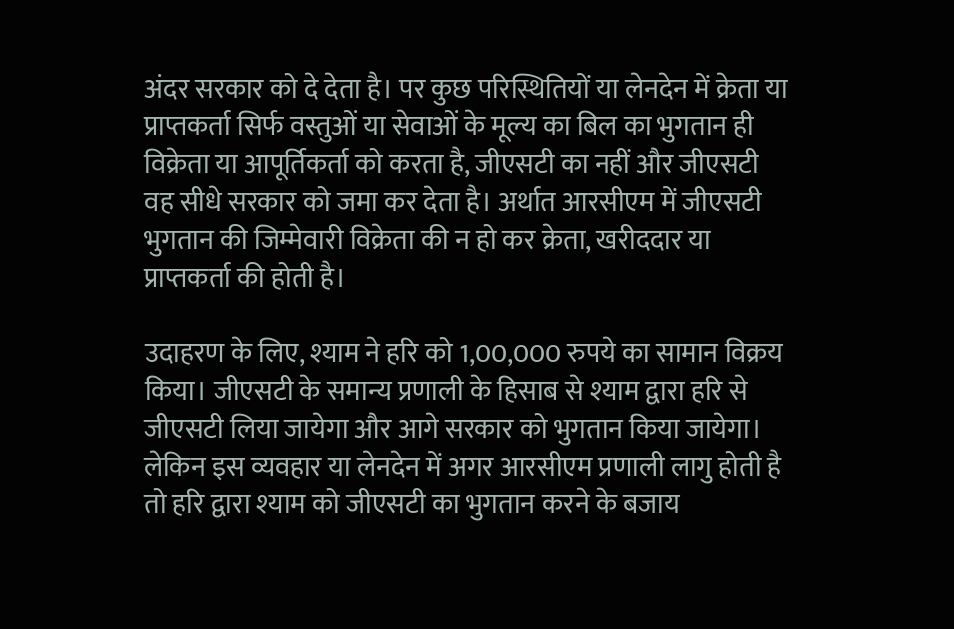अंदर सरकार को दे देता है। पर कुछ परिस्थितियों या लेनदेन में क्रेता या प्राप्तकर्ता सिर्फ वस्तुओं या सेवाओं के मूल्य का बिल का भुगतान ही विक्रेता या आपूर्तिकर्ता को करता है, जीएसटी का नहीं और जीएसटी वह सीधे सरकार को जमा कर देता है। अर्थात आरसीएम में जीएसटी भुगतान की जिम्मेवारी विक्रेता की न हो कर क्रेता, खरीददार या प्राप्तकर्ता की होती है।

उदाहरण के लिए, श्याम ने हरि को 1,00,000 रुपये का सामान विक्रय किया। जीएसटी के समान्य प्रणाली के हिसाब से श्याम द्वारा हरि से जीएसटी लिया जायेगा और आगे सरकार को भुगतान किया जायेगा। लेकिन इस व्यवहार या लेनदेन में अगर आरसीएम प्रणाली लागु होती है तो हरि द्वारा श्याम को जीएसटी का भुगतान करने के बजाय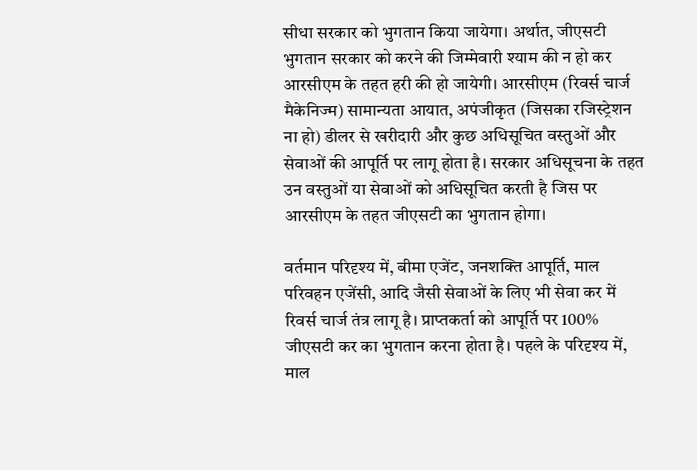सीधा सरकार को भुगतान किया जायेगा। अर्थात, जीएसटी भुगतान सरकार को करने की जिम्मेवारी श्याम की न हो कर आरसीएम के तहत हरी की हो जायेगी। आरसीएम (रिवर्स चार्ज मैकेनिज्म) सामान्यता आयात, अपंजीकृत (जिसका रजिस्ट्रेशन ना हो) डीलर से खरीदारी और कुछ अधिसूचित वस्तुओं और सेवाओं की आपूर्ति पर लागू होता है। सरकार अधिसूचना के तहत उन वस्तुओं या सेवाओं को अधिसूचित करती है जिस पर आरसीएम के तहत जीएसटी का भुगतान होगा।

वर्तमान परिदृश्य में, बीमा एजेंट, जनशक्ति आपूर्ति, माल परिवहन एजेंसी, आदि जैसी सेवाओं के लिए भी सेवा कर में रिवर्स चार्ज तंत्र लागू है। प्राप्तकर्ता को आपूर्ति पर 100% जीएसटी कर का भुगतान करना होता है। पहले के परिदृश्य में, माल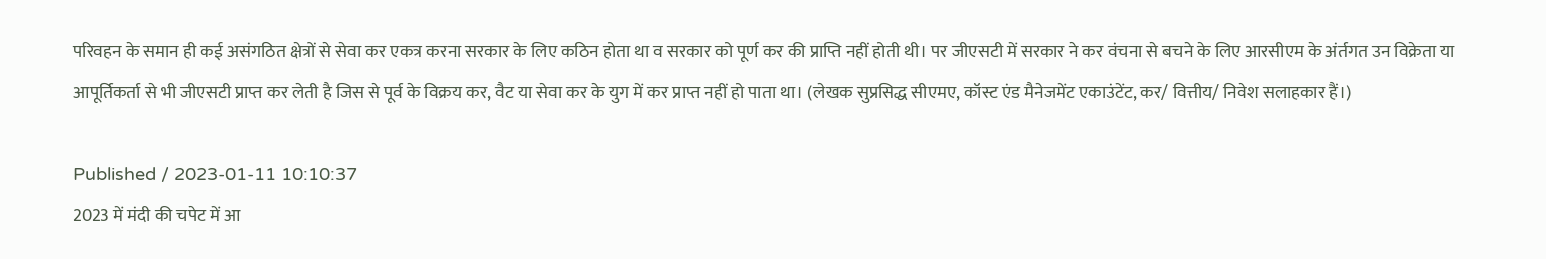परिवहन के समान ही कई असंगठित क्षेत्रों से सेवा कर एकत्र करना सरकार के लिए कठिन होता था व सरकार को पूर्ण कर की प्राप्ति नहीं होती थी। पर जीएसटी में सरकार ने कर वंचना से बचने के लिए आरसीएम के अंर्तगत उन विक्रेता या आपूर्तिकर्ता से भी जीएसटी प्राप्त कर लेती है जिस से पूर्व के विक्रय कर, वैट या सेवा कर के युग में कर प्राप्त नहीं हो पाता था। (लेखक सुप्रसिद्ध सीएमए, कॉस्ट एंड मैनेजमेंट एकाउंटेंट, कर/ वित्तीय/ निवेश सलाहकार हैं।)

Published / 2023-01-11 10:10:37
2023 में मंदी की चपेट में आ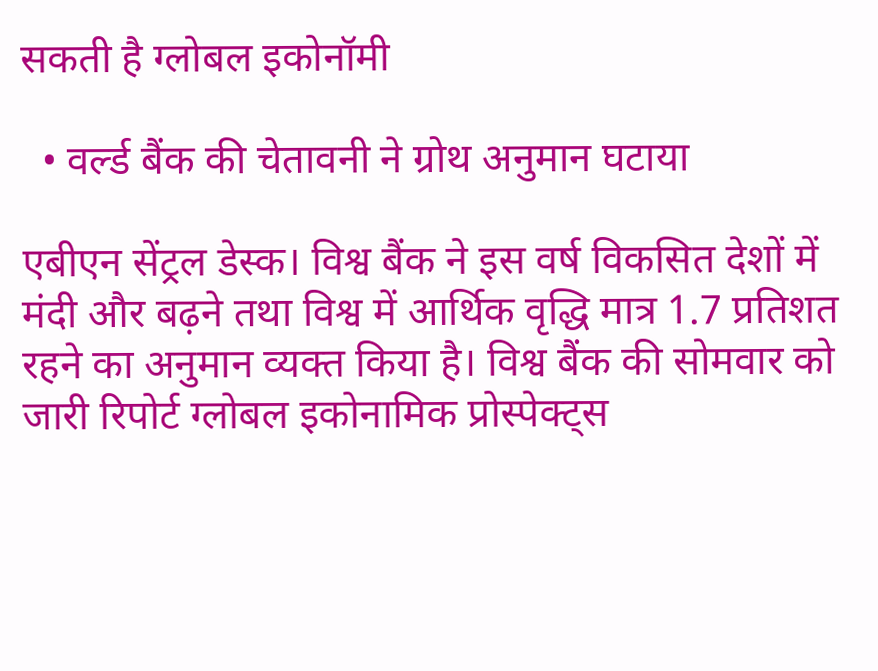सकती है ग्लोबल इकोनॉमी

  • वर्ल्ड बैंक की चेतावनी ने ग्रोथ अनुमान घटाया

एबीएन सेंट्रल डेस्क। विश्व बैंक ने इस वर्ष विकसित देशों में मंदी और बढ़ने तथा विश्व में आर्थिक वृद्धि मात्र 1.7 प्रतिशत रहने का अनुमान व्यक्त किया है। विश्व बैंक की सोमवार को जारी रिपोर्ट ग्लोबल इकोनामिक प्रोस्पेक्ट्स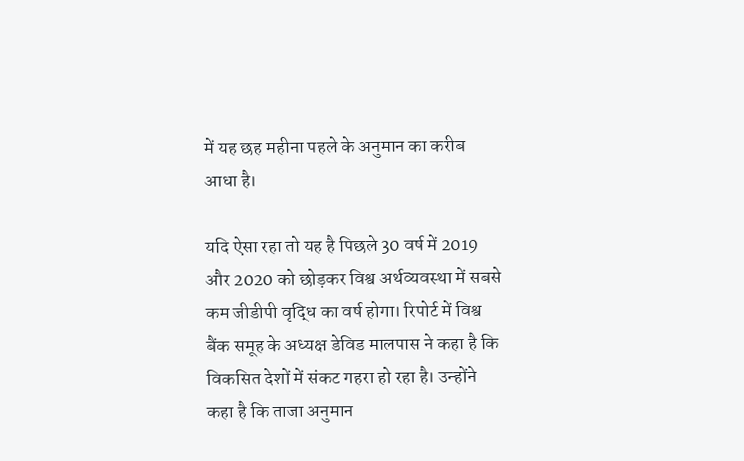में यह छह महीना पहले के अनुमान का करीब आधा है।

यदि ऐसा रहा तो यह है पिछले 30 वर्ष में 2019 और 2020 को छोड़कर विश्व अर्थव्यवस्था में सबसे कम जीडीपी वृद्धि का वर्ष होगा। रिपोर्ट में विश्व बैंक समूह के अध्यक्ष डेविड मालपास ने कहा है कि विकसित देशों में संकट गहरा हो रहा है। उन्होंने कहा है कि ताजा अनुमान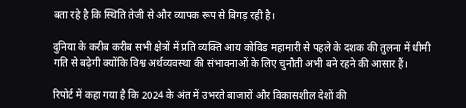बता रहे है कि स्थिति तेजी से और व्यापक रूप से बिगड़ रही है।

दुनिया के करीब करीब सभी क्षेत्रों में प्रति व्यक्ति आय कोविड महामारी से पहले के दशक की तुलना में धीमी गति से बढ़ेगी क्योंकि विश्व अर्थव्यवस्था की संभावनाओं के लिए चुनौती अभी बने रहने की आसार हैं।

रिपोर्ट में कहा गया है कि 2024 के अंत में उभरते बाजारों और विकासशील देशों की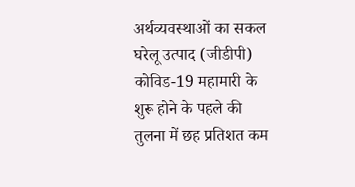अर्थव्यवस्थाओं का सकल घरेलू उत्पाद (जीडीपी) कोविड-19 महामारी के शुरू होने के पहले की तुलना में छह प्रतिशत कम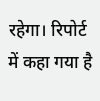रहेगा। रिपोर्ट में कहा गया है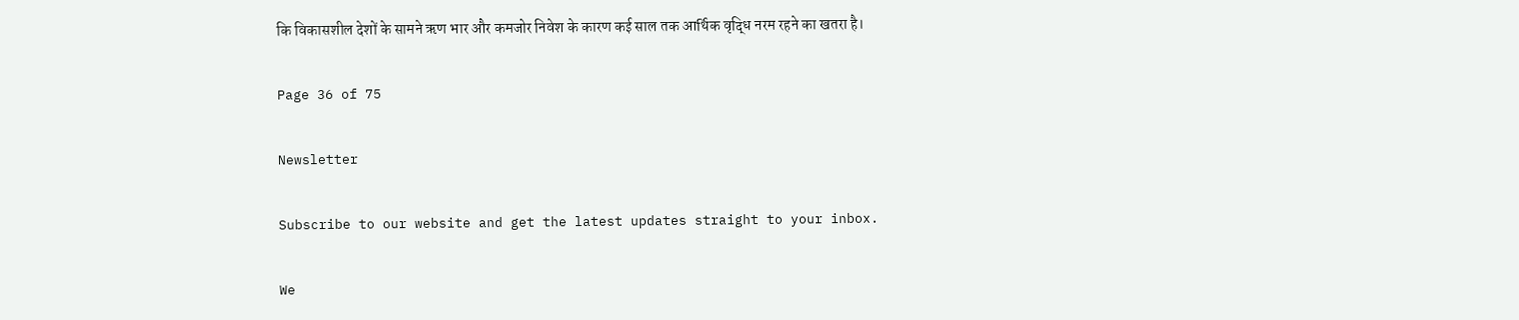कि विकासशील देशों के सामने ऋण भार और कमजोर निवेश के कारण कई साल तक आर्थिक वृद्धि नरम रहने का खतरा है।

Page 36 of 75

Newsletter

Subscribe to our website and get the latest updates straight to your inbox.

We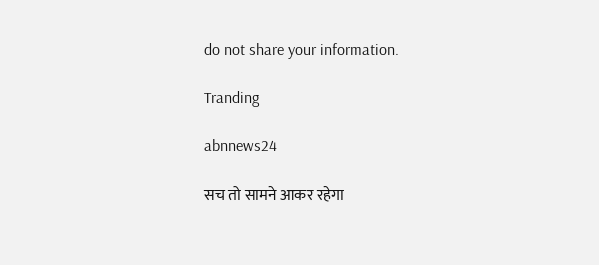do not share your information.

Tranding

abnnews24

सच तो सामने आकर रहेगा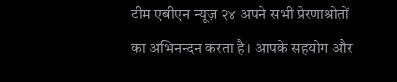टीम एबीएन न्यूज़ २४ अपने सभी प्रेरणाश्रोतों का अभिनन्दन करता है। आपके सहयोग और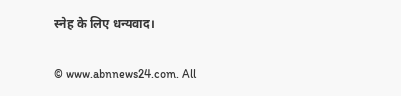स्नेह के लिए धन्यवाद।

© www.abnnews24.com. All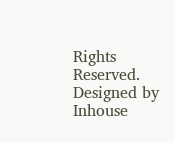Rights Reserved. Designed by Inhouse